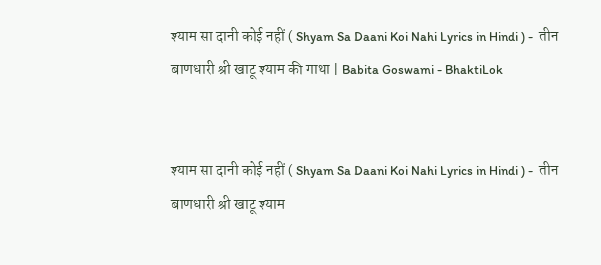श्याम सा दानी कोई नहीं ( Shyam Sa Daani Koi Nahi Lyrics in Hindi ) -  तीन बाणधारी श्री खाटू श्याम की गाथा | Babita Goswami - BhaktiLok


श्याम सा दानी कोई नहीं ( Shyam Sa Daani Koi Nahi Lyrics in Hindi ) -  तीन बाणधारी श्री खाटू श्याम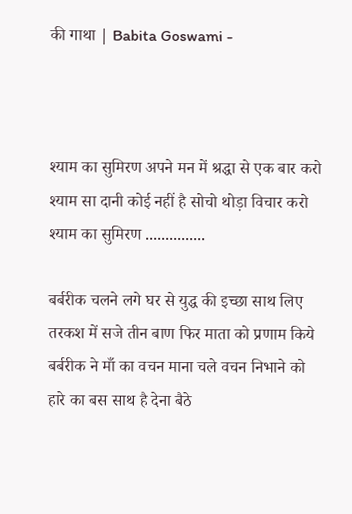की गाथा | Babita Goswami -



श्याम का सुमिरण अपने मन में श्रद्धा से एक बार करो
श्याम सा दानी कोई नहीं है सोचो थोड़ा विचार करो
श्याम का सुमिरण ...............

बर्बरीक चलने लगे घर से युद्ध की इच्छा साथ लिए
तरकश में सजे तीन बाण फिर माता को प्रणाम किये
बर्बरीक ने माँ का वचन माना चले वचन निभाने को
हारे का बस साथ है देना बैठे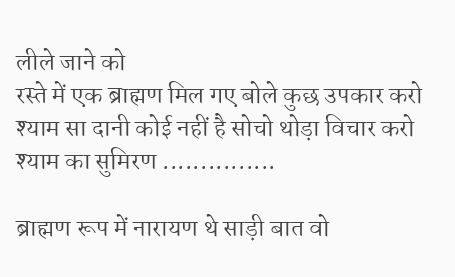लीले जाने को
रस्ते में एक ब्राह्मण मिल गए बोले कुछ उपकार करो
श्याम सा दानी कोई नहीं है सोचो थोड़ा विचार करो
श्याम का सुमिरण ...............

ब्राह्मण रूप में नारायण थे साड़ी बात वो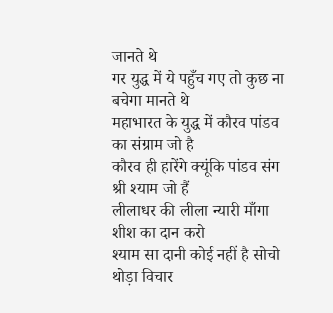जानते थे
गर युद्ध में ये पहुँच गए तो कुछ ना बचेगा मानते थे
महाभारत के युद्ध में कौरव पांडव का संग्राम जो है
कौरव ही हारेंगे क्यूंकि पांडव संग श्री श्याम जो हैं
लीलाधर की लीला न्यारी माँगा शीश का दान करो
श्याम सा दानी कोई नहीं है सोचो थोड़ा विचार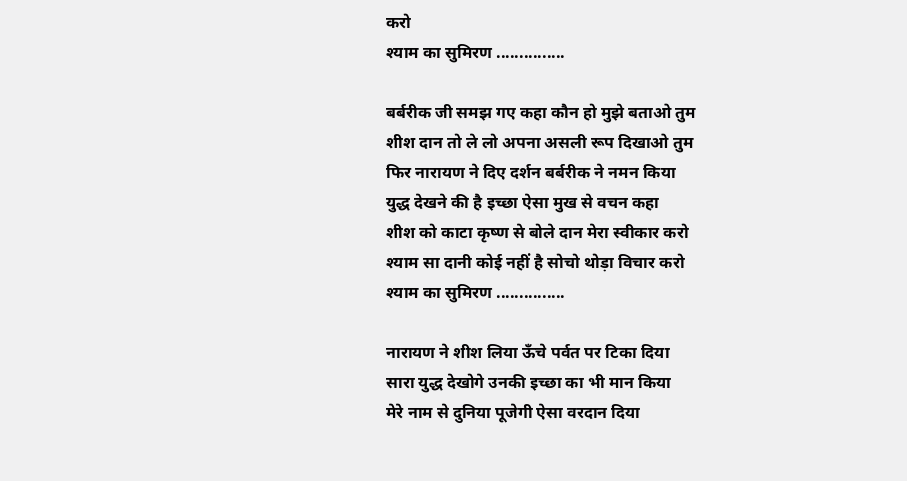करो
श्याम का सुमिरण ...............

बर्बरीक जी समझ गए कहा कौन हो मुझे बताओ तुम
शीश दान तो ले लो अपना असली रूप दिखाओ तुम
फिर नारायण ने दिए दर्शन बर्बरीक ने नमन किया
युद्ध देखने की है इच्छा ऐसा मुख से वचन कहा
शीश को काटा कृष्ण से बोले दान मेरा स्वीकार करो
श्याम सा दानी कोई नहीं है सोचो थोड़ा विचार करो
श्याम का सुमिरण ...............

नारायण ने शीश लिया ऊँचे पर्वत पर टिका दिया
सारा युद्ध देखोगे उनकी इच्छा का भी मान किया
मेरे नाम से दुनिया पूजेगी ऐसा वरदान दिया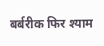बर्बरीक फिर श्याम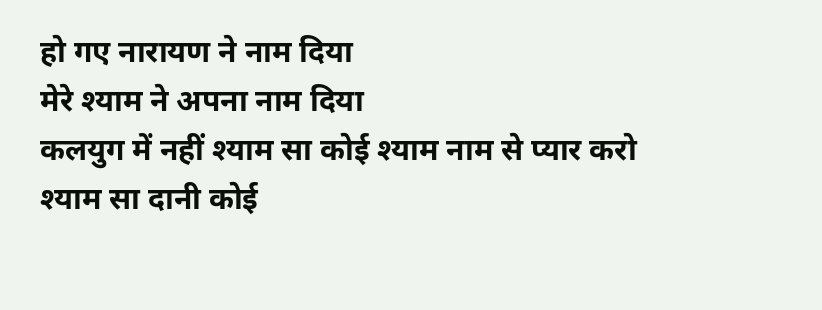हो गए नारायण ने नाम दिया
मेरे श्याम ने अपना नाम दिया
कलयुग में नहीं श्याम सा कोई श्याम नाम से प्यार करो
श्याम सा दानी कोई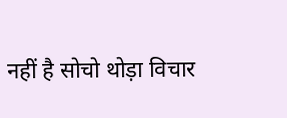नहीं है सोचो थोड़ा विचार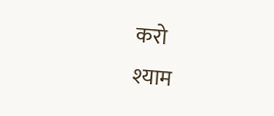करो
श्याम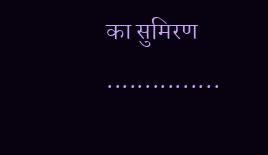का सुमिरण ...............